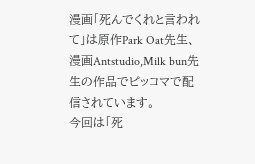漫画「死んでくれと言われて」は原作Park Oat先生、漫画Antstudio,Milk bun先生の作品でピッコマで配信されています。
今回は「死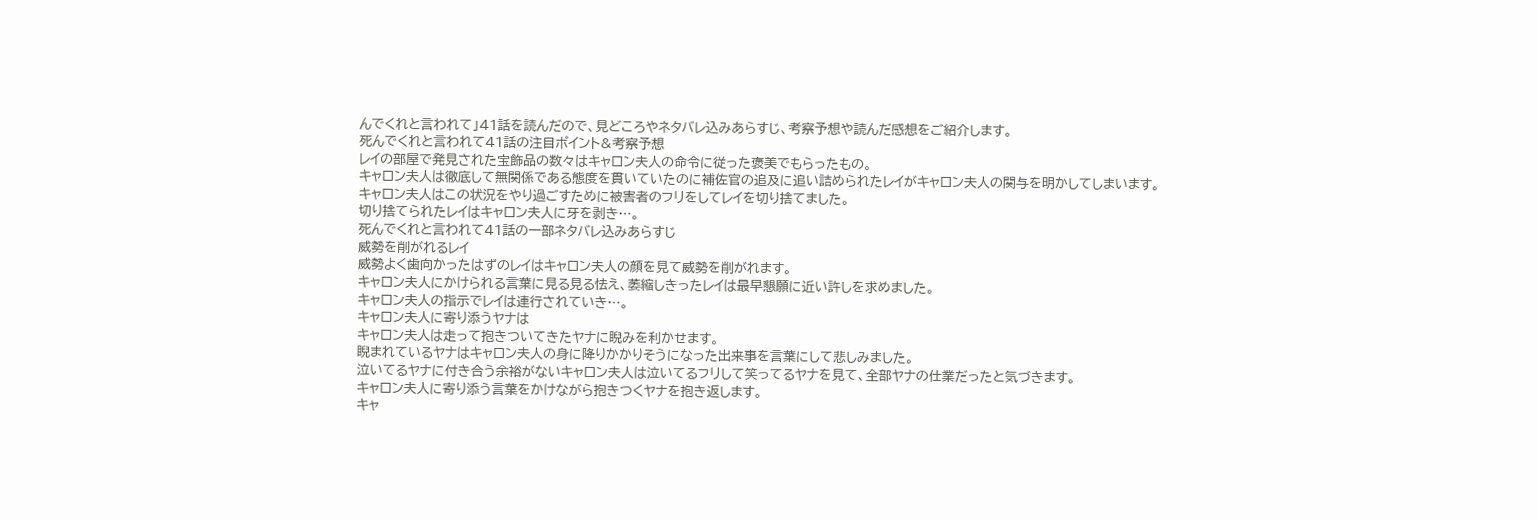んでくれと言われて」41話を読んだので、見どころやネタバレ込みあらすじ、考察予想や読んだ感想をご紹介します。
死んでくれと言われて41話の注目ポイント&考察予想
レイの部屋で発見された宝飾品の数々はキャロン夫人の命令に従った褒美でもらったもの。
キャロン夫人は徹底して無関係である態度を貫いていたのに補佐官の追及に追い詰められたレイがキャロン夫人の関与を明かしてしまいます。
キャロン夫人はこの状況をやり過ごすために被害者のフリをしてレイを切り捨てました。
切り捨てられたレイはキャロン夫人に牙を剥き…。
死んでくれと言われて41話の一部ネタバレ込みあらすじ
威勢を削がれるレイ
威勢よく歯向かったはずのレイはキャロン夫人の顔を見て威勢を削がれます。
キャロン夫人にかけられる言葉に見る見る怯え、萎縮しきったレイは最早懇願に近い許しを求めました。
キャロン夫人の指示でレイは連行されていき…。
キャロン夫人に寄り添うヤナは
キャロン夫人は走って抱きついてきたヤナに睨みを利かせます。
睨まれているヤナはキャロン夫人の身に降りかかりそうになった出来事を言葉にして悲しみました。
泣いてるヤナに付き合う余裕がないキャロン夫人は泣いてるフリして笑ってるヤナを見て、全部ヤナの仕業だったと気づきます。
キャロン夫人に寄り添う言葉をかけながら抱きつくヤナを抱き返します。
キャ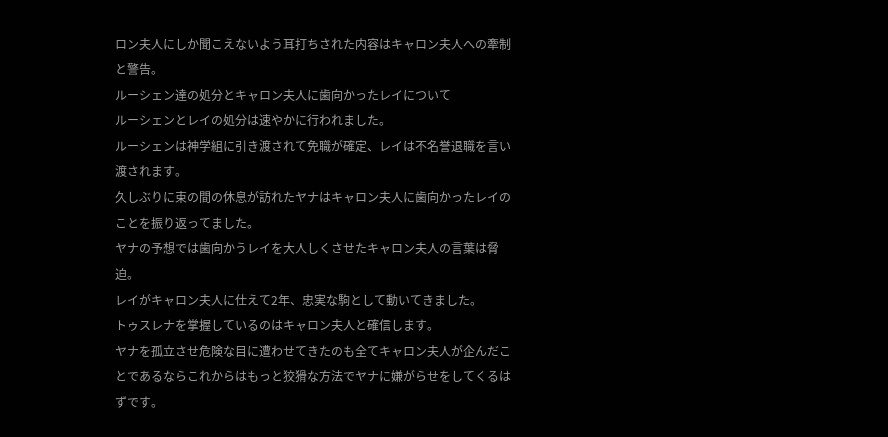ロン夫人にしか聞こえないよう耳打ちされた内容はキャロン夫人への牽制と警告。
ルーシェン達の処分とキャロン夫人に歯向かったレイについて
ルーシェンとレイの処分は速やかに行われました。
ルーシェンは神学組に引き渡されて免職が確定、レイは不名誉退職を言い渡されます。
久しぶりに束の間の休息が訪れたヤナはキャロン夫人に歯向かったレイのことを振り返ってました。
ヤナの予想では歯向かうレイを大人しくさせたキャロン夫人の言葉は脅迫。
レイがキャロン夫人に仕えて2年、忠実な駒として動いてきました。
トゥスレナを掌握しているのはキャロン夫人と確信します。
ヤナを孤立させ危険な目に遭わせてきたのも全てキャロン夫人が企んだことであるならこれからはもっと狡猾な方法でヤナに嫌がらせをしてくるはずです。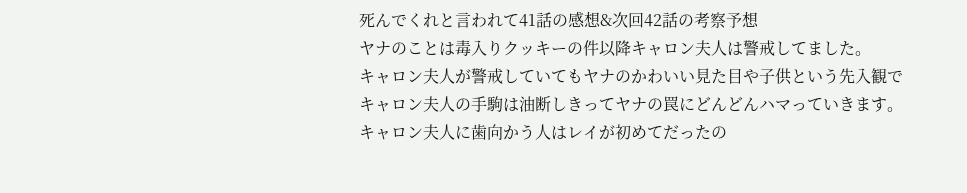死んでくれと言われて41話の感想&次回42話の考察予想
ヤナのことは毒入りクッキーの件以降キャロン夫人は警戒してました。
キャロン夫人が警戒していてもヤナのかわいい見た目や子供という先入観でキャロン夫人の手駒は油断しきってヤナの罠にどんどんハマっていきます。
キャロン夫人に歯向かう人はレイが初めてだったの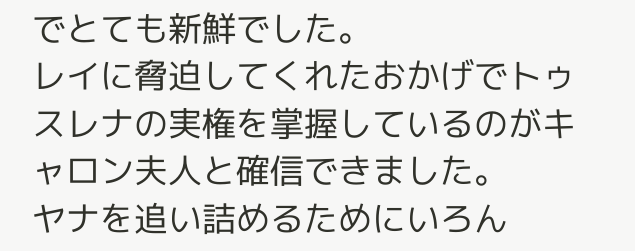でとても新鮮でした。
レイに脅迫してくれたおかげでトゥスレナの実権を掌握しているのがキャロン夫人と確信できました。
ヤナを追い詰めるためにいろん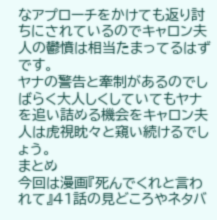なアプローチをかけても返り討ちにされているのでキャロン夫人の鬱憤は相当たまってるはずです。
ヤナの警告と牽制があるのでしばらく大人しくしていてもヤナを追い詰める機会をキャロン夫人は虎視眈々と窺い続けるでしょう。
まとめ
今回は漫画『死んでくれと言われて』41話の見どころやネタバ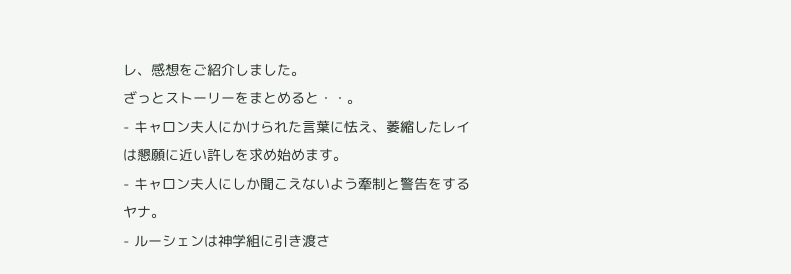レ、感想をご紹介しました。
ざっとストーリーをまとめると・・。
- キャロン夫人にかけられた言葉に怯え、萎縮したレイは懇願に近い許しを求め始めます。
- キャロン夫人にしか聞こえないよう牽制と警告をするヤナ。
- ルーシェンは神学組に引き渡さ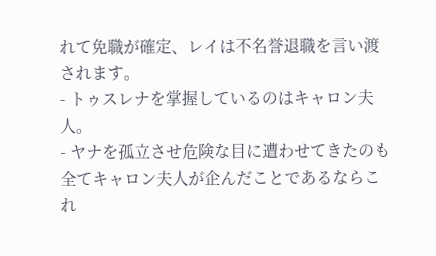れて免職が確定、レイは不名誉退職を言い渡されます。
- トゥスレナを掌握しているのはキャロン夫人。
- ヤナを孤立させ危険な目に遭わせてきたのも全てキャロン夫人が企んだことであるならこれ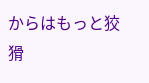からはもっと狡猾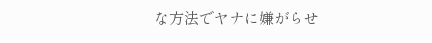な方法でヤナに嫌がらせ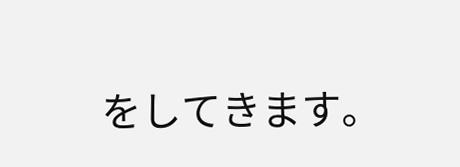をしてきます。